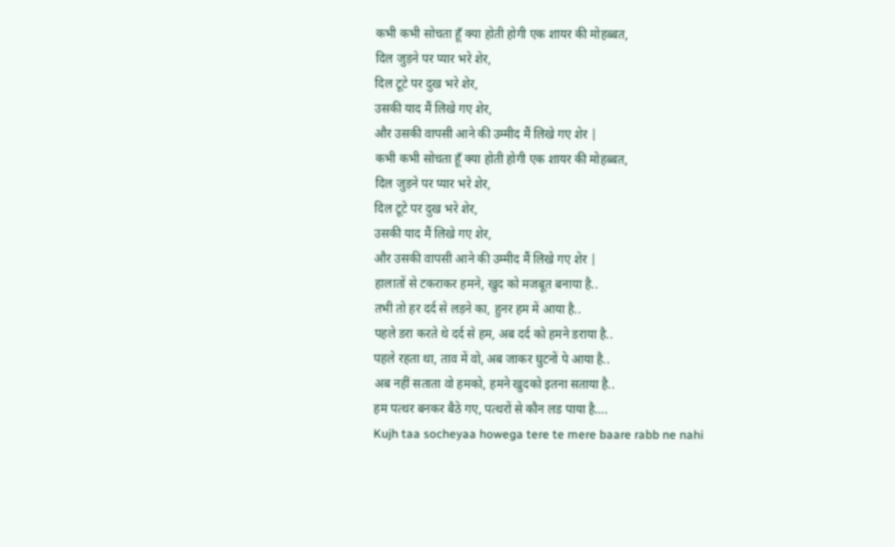कभी कभी सोचता हूँ क्या होती होगी एक शायर की मोहब्बत,
दिल जुड़ने पर प्यार भरे शेर,
दिल टूटे पर दुख भरे शेर,
उसकी याद मैं लिखे गए शेर,
और उसकी वापसी आने की उम्मीद मैं लिखे गए शेर |
कभी कभी सोचता हूँ क्या होती होगी एक शायर की मोहब्बत,
दिल जुड़ने पर प्यार भरे शेर,
दिल टूटे पर दुख भरे शेर,
उसकी याद मैं लिखे गए शेर,
और उसकी वापसी आने की उम्मीद मैं लिखे गए शेर |
हालातों से टकराकर हमने, खुद को मजबूत बनाया है..
तभी तो हर दर्द से लड़ने का, हुनर हम में आया है..
पहले डरा करते थे दर्द से हम, अब दर्द को हमने डराया है..
पहले रहता था, ताव में वो, अब जाकर घुटनों पे आया है..
अब नहीं सताता वो हमको, हमने खुदको इतना सताया है..
हम पत्थर बनकर बैठे गए, पत्थरों से कौन लड पाया है….
Kujh taa socheyaa howega tere te mere baare rabb ne nahi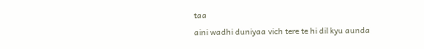taa
aini wadhi duniyaa vich tere te hi dil kyu aunda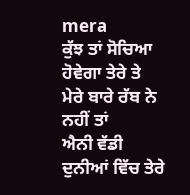mera
ਕੁੱਝ ਤਾਂ ਸੋਚਿਆ ਹੋਵੇਗਾ ਤੇਰੇ ਤੇ ਮੇਰੇ ਬਾਰੇ ਰੱਬ ਨੇ ਨਹੀਂ ਤਾਂ
ਐਨੀ ਵੱਡੀ ਦੁਨੀਆਂ ਵਿੱਚ ਤੇਰੇ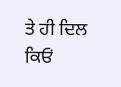ਤੇ ਹੀ ਦਿਲ ਕਿਓਂ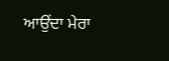ਆਉਂਦਾ ਮੇਰਾ